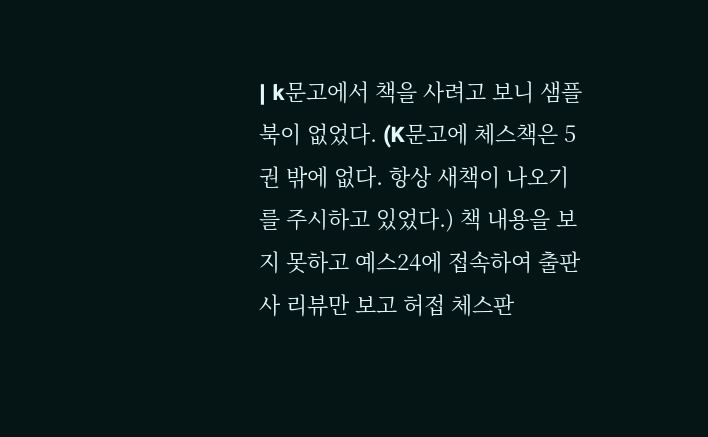| k문고에서 책을 사려고 보니 샘플북이 없었다. (K문고에 체스책은 5권 밖에 없다. 항상 새책이 나오기를 주시하고 있었다.) 책 내용을 보지 못하고 예스24에 접속하여 출판사 리뷰만 보고 허접 체스판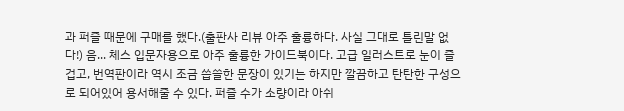과 퍼즐 때문에 구매를 했다.(출판사 리뷰 아주 훌륭하다. 사실 그대로 틀린말 없다!) 음... 체스 입문자용으로 아주 훌륭한 가이드북이다. 고급 일러스트로 눈이 즐겁고, 번역판이라 역시 조금 씁쓸한 문장이 있기는 하지만 깔끔하고 탄탄한 구성으로 되어있어 용서해줄 수 있다. 퍼즐 수가 소량이라 아쉬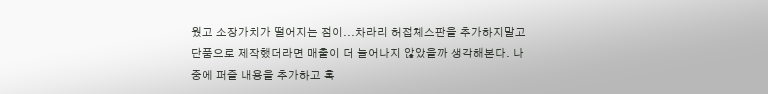웠고 소장가치가 떨어지는 점이...차라리 허접체스판을 추가하지말고 단품으로 제작했더라면 매출이 더 늘어나지 않았을까 생각해본다. 나중에 퍼즐 내용을 추가하고 혹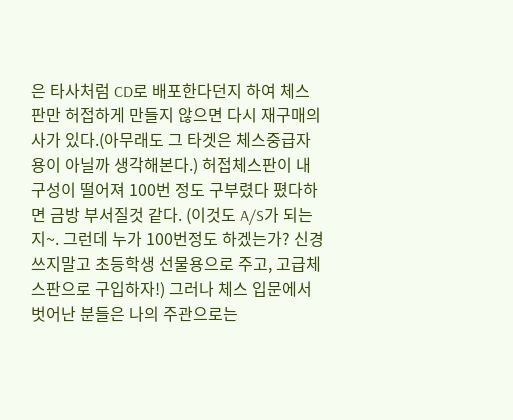은 타사처럼 CD로 배포한다던지 하여 체스판만 허접하게 만들지 않으면 다시 재구매의사가 있다.(아무래도 그 타겟은 체스중급자용이 아닐까 생각해본다.) 허접체스판이 내구성이 떨어져 100번 정도 구부렸다 폈다하면 금방 부서질것 같다. (이것도 A/S가 되는지~. 그런데 누가 100번정도 하겠는가? 신경쓰지말고 초등학생 선물용으로 주고, 고급체스판으로 구입하자!) 그러나 체스 입문에서 벗어난 분들은 나의 주관으로는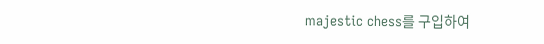majestic chess를 구입하여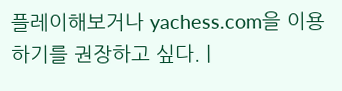플레이해보거나 yachess.com을 이용하기를 권장하고 싶다. |